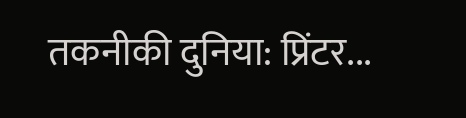तकनीकी दुनिया: प्रिंटर...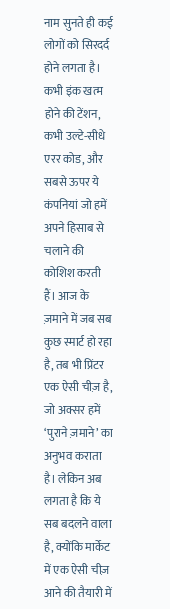नाम सुनते ही कई लोगों को सिरदर्द होने लगता है। कभी इंक खत्म होने की टेंशन, कभी उल्टे-सीधे एरर कोड, और सबसे ऊपर ये कंपनियां जो हमें अपने हिसाब से चलाने की कोशिश करती हैं। आज के ज़माने में जब सब कुछ स्मार्ट हो रहा है, तब भी प्रिंटर एक ऐसी चीज़ है, जो अक्सर हमें ‘पुराने ज़माने’ का अनुभव कराता है। लेकिन अब लगता है कि ये सब बदलने वाला है, क्योंकि मार्केट में एक ऐसी चीज़ आने की तैयारी में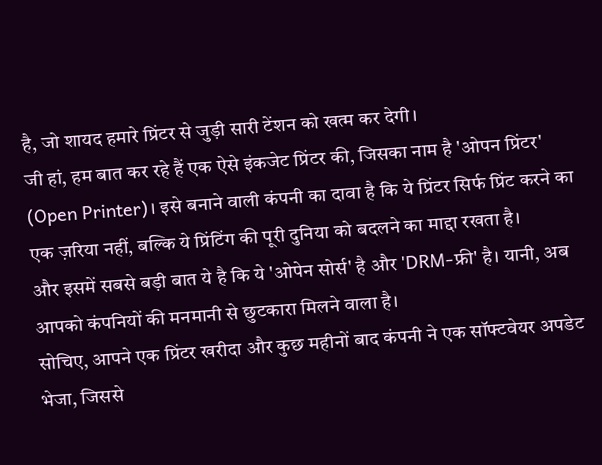है, जो शायद हमारे प्रिंटर से जुड़ी सारी टेंशन को खत्म कर देगी।
जी हां, हम बात कर रहे हैं एक ऐसे इंकजेट प्रिंटर की, जिसका नाम है 'ओपन प्रिंटर' (Open Printer)। इसे बनाने वाली कंपनी का दावा है कि ये प्रिंटर सिर्फ प्रिंट करने का एक ज़रिया नहीं, बल्कि ये प्रिंटिंग की पूरी दुनिया को बदलने का माद्दा रखता है।
और इसमें सबसे बड़ी बात ये है कि ये 'ओपेन सोर्स' है और 'DRM-फ्री' है। यानी, अब आपको कंपनियों की मनमानी से छुटकारा मिलने वाला है।
सोचिए, आपने एक प्रिंटर खरीदा और कुछ महीनों बाद कंपनी ने एक सॉफ्टवेयर अपडेट भेजा, जिससे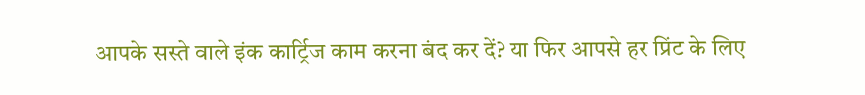आपके सस्ते वाले इंक कार्ट्रिज काम करना बंद कर दें? या फिर आपसे हर प्रिंट के लिए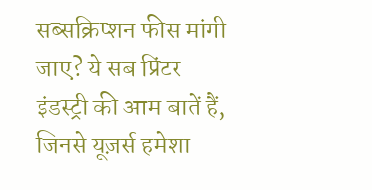सब्सक्रिप्शन फीस मांगी जाए? ये सब प्रिंटर इंडस्ट्री की आम बातें हैं, जिनसे यूज़र्स हमेशा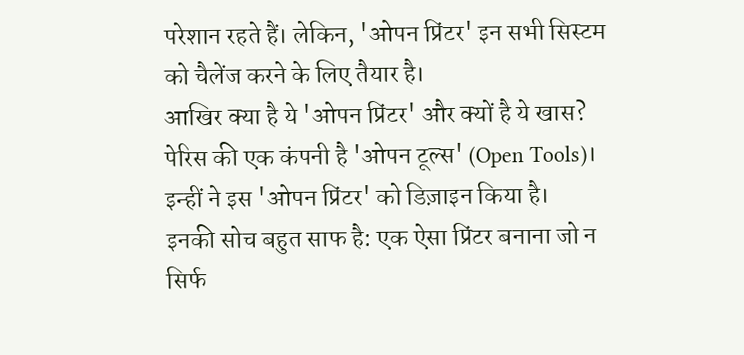परेशान रहते हैं। लेकिन, 'ओपन प्रिंटर' इन सभी सिस्टम को चैलेंज करने के लिए तैयार है।
आखिर क्या है ये 'ओपन प्रिंटर' और क्यों है ये खास?
पेरिस की एक कंपनी है 'ओपन टूल्स' (Open Tools)। इन्हीं ने इस 'ओपन प्रिंटर' को डिज़ाइन किया है।
इनकी सोच बहुत साफ है: एक ऐसा प्रिंटर बनाना जो न सिर्फ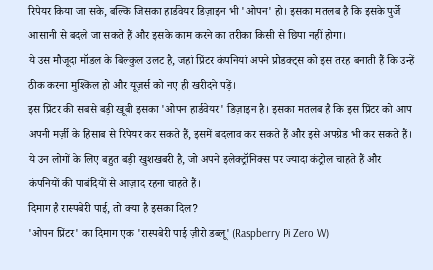रिपेयर किया जा सके, बल्कि जिसका हार्डवेयर डिज़ाइन भी 'ओपन' हो। इसका मतलब है कि इसके पुर्जे आसानी से बदले जा सकते हैं और इसके काम करने का तरीका किसी से छिपा नहीं होगा।
ये उस मौजूदा मॉडल के बिल्कुल उलट है, जहां प्रिंटर कंपनियां अपने प्रोडक्ट्स को इस तरह बनाती हैं कि उन्हें ठीक करना मुश्किल हो और यूज़र्स को नए ही खरीदने पड़ें।
इस प्रिंटर की सबसे बड़ी खूबी इसका 'ओपन हार्डवेयर' डिज़ाइन है। इसका मतलब है कि इस प्रिंटर को आप अपनी मर्ज़ी के हिसाब से रिपेयर कर सकते हैं, इसमें बदलाव कर सकते हैं और इसे अपग्रेड भी कर सकते हैं।
ये उन लोगों के लिए बहुत बड़ी खुशखबरी है, जो अपने इलेक्ट्रॉनिक्स पर ज्यादा कंट्रोल चाहते हैं और कंपनियों की पाबंदियों से आज़ाद रहना चाहते हैं।
दिमाग है रास्पबेरी पाई, तो क्या है इसका दिल?
'ओपन प्रिंटर' का दिमाग एक 'रास्पबेरी पाई ज़ीरो डब्लू' (Raspberry Pi Zero W)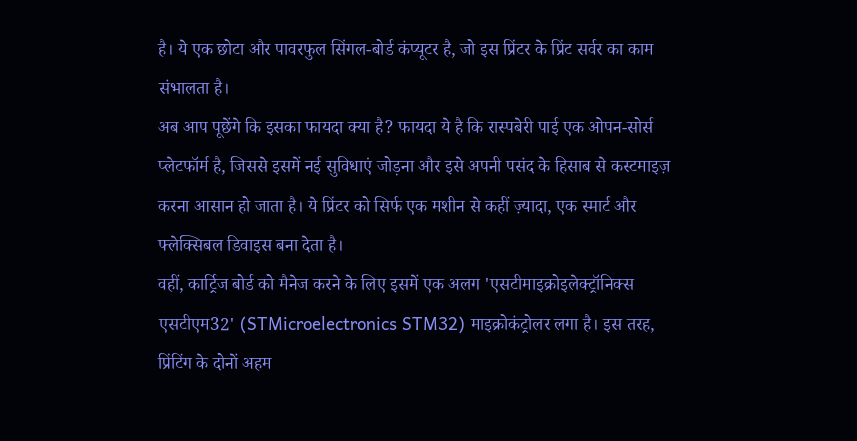है। ये एक छोटा और पावरफुल सिंगल-बोर्ड कंप्यूटर है, जो इस प्रिंटर के प्रिंट सर्वर का काम संभालता है।
अब आप पूछेंगे कि इसका फायदा क्या है? फायदा ये है कि रास्पबेरी पाई एक ओपन-सोर्स प्लेटफॉर्म है, जिससे इसमें नई सुविधाएं जोड़ना और इसे अपनी पसंद के हिसाब से कस्टमाइज़ करना आसान हो जाता है। ये प्रिंटर को सिर्फ एक मशीन से कहीं ज़्यादा, एक स्मार्ट और फ्लेक्सिबल डिवाइस बना देता है।
वहीं, कार्ट्रिज बोर्ड को मैनेज करने के लिए इसमें एक अलग 'एसटीमाइक्रोइलेक्ट्रॉनिक्स एसटीएम32' (STMicroelectronics STM32) माइक्रोकंट्रोलर लगा है। इस तरह, प्रिंटिंग के दोनों अहम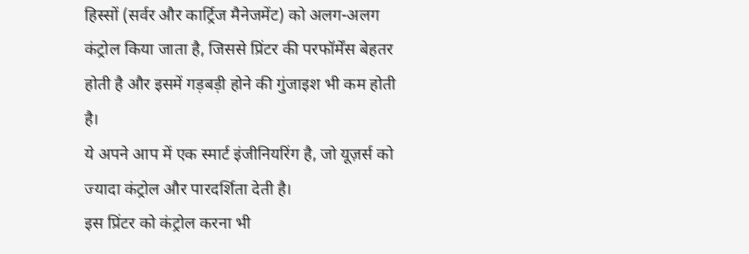हिस्सों (सर्वर और कार्ट्रिज मैनेजमेंट) को अलग-अलग कंट्रोल किया जाता है, जिससे प्रिंटर की परफॉर्मेंस बेहतर होती है और इसमें गड़बड़ी होने की गुंजाइश भी कम होती है।
ये अपने आप में एक स्मार्ट इंजीनियरिंग है, जो यूज़र्स को ज्यादा कंट्रोल और पारदर्शिता देती है।
इस प्रिंटर को कंट्रोल करना भी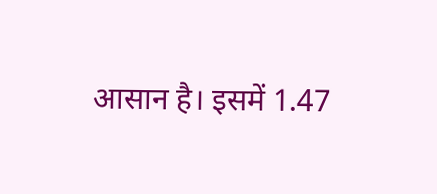आसान है। इसमें 1.47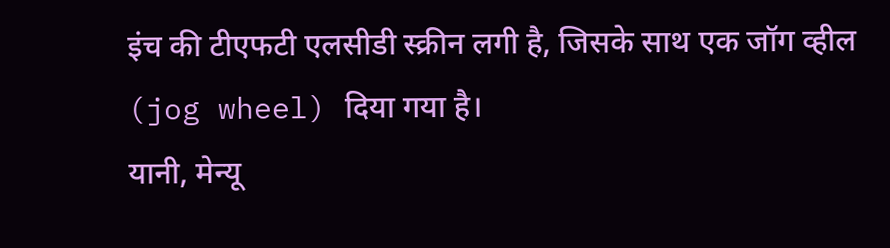इंच की टीएफटी एलसीडी स्क्रीन लगी है, जिसके साथ एक जॉग व्हील (jog wheel) दिया गया है।
यानी, मेन्यू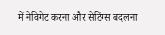में नेविगेट करना और सेटिंग्स बदलना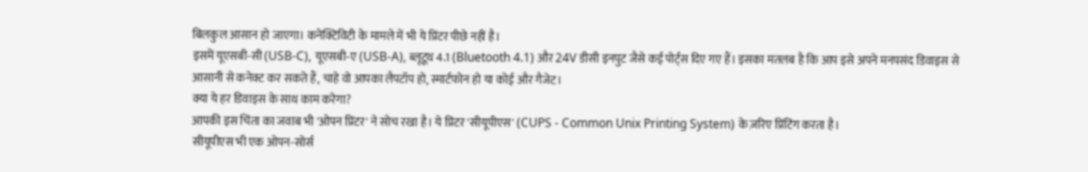बिलकुल आसान हो जाएगा। कनेक्टिविटी के मामले में भी ये प्रिंटर पीछे नहीं है।
इसमें यूएसबी-सी (USB-C), यूएसबी-ए (USB-A), ब्लूटूथ 4.1 (Bluetooth 4.1) और 24V डीसी इनपुट जैसे कई पोर्ट्स दिए गए हैं। इसका मतलब है कि आप इसे अपने मनपसंद डिवाइस से आसानी से कनेक्ट कर सकते हैं, चाहे वो आपका लैपटॉप हो, स्मार्टफोन हो या कोई और गैजेट।
क्या ये हर डिवाइस के साथ काम करेगा?
आपकी इस चिंता का जवाब भी 'ओपन प्रिंटर' ने सोच रखा है। ये प्रिंटर 'सीयूपीएस' (CUPS - Common Unix Printing System) के ज़रिए प्रिंटिंग करता है।
सीयूपीएस भी एक ओपन-सोर्स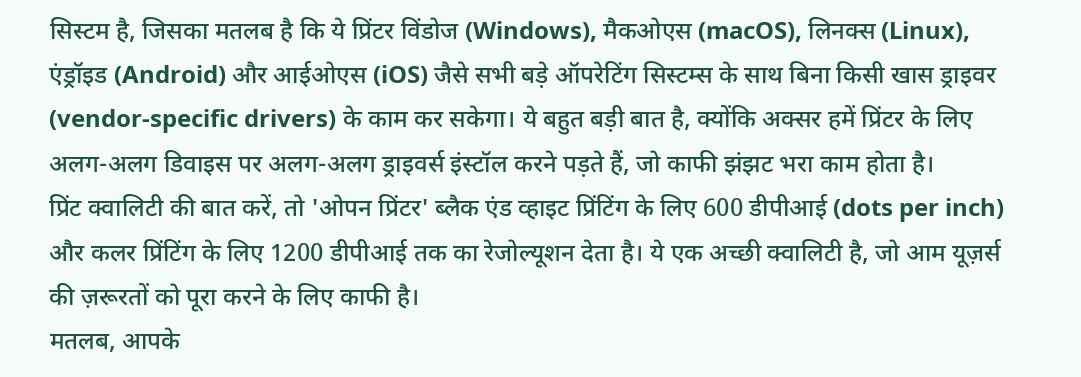सिस्टम है, जिसका मतलब है कि ये प्रिंटर विंडोज (Windows), मैकओएस (macOS), लिनक्स (Linux), एंड्रॉइड (Android) और आईओएस (iOS) जैसे सभी बड़े ऑपरेटिंग सिस्टम्स के साथ बिना किसी खास ड्राइवर (vendor-specific drivers) के काम कर सकेगा। ये बहुत बड़ी बात है, क्योंकि अक्सर हमें प्रिंटर के लिए अलग-अलग डिवाइस पर अलग-अलग ड्राइवर्स इंस्टॉल करने पड़ते हैं, जो काफी झंझट भरा काम होता है।
प्रिंट क्वालिटी की बात करें, तो 'ओपन प्रिंटर' ब्लैक एंड व्हाइट प्रिंटिंग के लिए 600 डीपीआई (dots per inch) और कलर प्रिंटिंग के लिए 1200 डीपीआई तक का रेजोल्यूशन देता है। ये एक अच्छी क्वालिटी है, जो आम यूज़र्स की ज़रूरतों को पूरा करने के लिए काफी है।
मतलब, आपके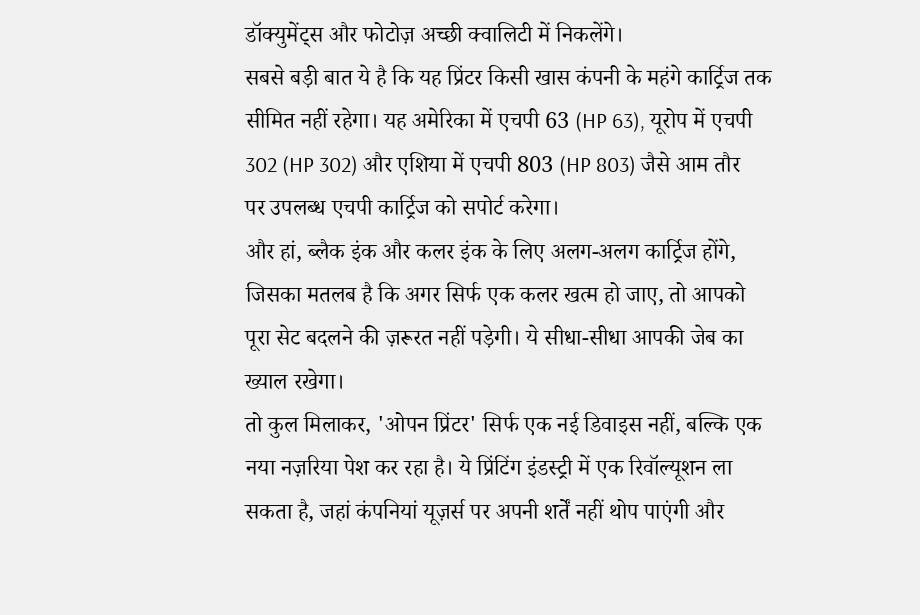डॉक्युमेंट्स और फोटोज़ अच्छी क्वालिटी में निकलेंगे।
सबसे बड़ी बात ये है कि यह प्रिंटर किसी खास कंपनी के महंगे कार्ट्रिज तक सीमित नहीं रहेगा। यह अमेरिका में एचपी 63 (HP 63), यूरोप में एचपी 302 (HP 302) और एशिया में एचपी 803 (HP 803) जैसे आम तौर पर उपलब्ध एचपी कार्ट्रिज को सपोर्ट करेगा।
और हां, ब्लैक इंक और कलर इंक के लिए अलग-अलग कार्ट्रिज होंगे, जिसका मतलब है कि अगर सिर्फ एक कलर खत्म हो जाए, तो आपको पूरा सेट बदलने की ज़रूरत नहीं पड़ेगी। ये सीधा-सीधा आपकी जेब का ख्याल रखेगा।
तो कुल मिलाकर, 'ओपन प्रिंटर' सिर्फ एक नई डिवाइस नहीं, बल्कि एक नया नज़रिया पेश कर रहा है। ये प्रिंटिंग इंडस्ट्री में एक रिवॉल्यूशन ला सकता है, जहां कंपनियां यूज़र्स पर अपनी शर्तें नहीं थोप पाएंगी और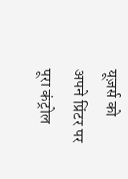यूज़र्स को अपने प्रिंटर पर पूरा कंट्रोल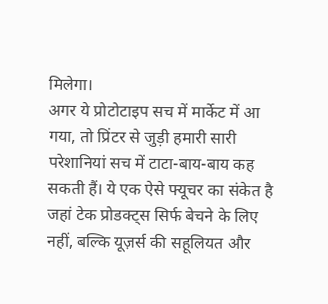मिलेगा।
अगर ये प्रोटोटाइप सच में मार्केट में आ गया, तो प्रिंटर से जुड़ी हमारी सारी परेशानियां सच में टाटा-बाय-बाय कह सकती हैं। ये एक ऐसे फ्यूचर का संकेत है जहां टेक प्रोडक्ट्स सिर्फ बेचने के लिए नहीं, बल्कि यूज़र्स की सहूलियत और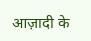आज़ादी के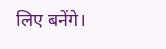लिए बनेंगे।